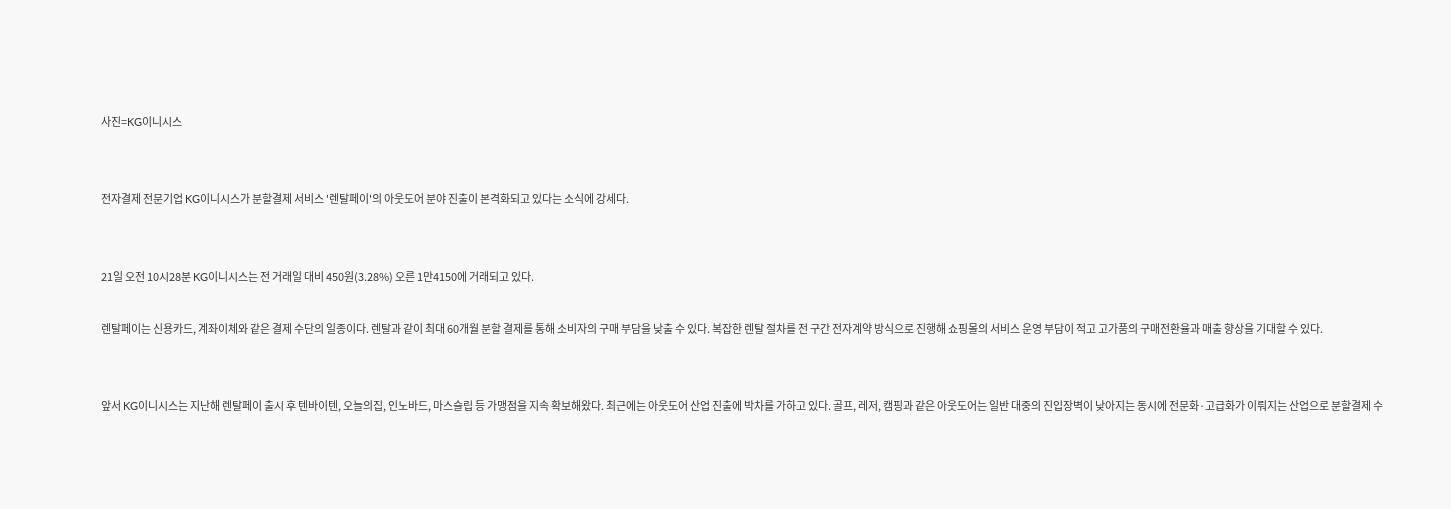사진=KG이니시스


전자결제 전문기업 KG이니시스가 분할결제 서비스 '렌탈페이'의 아웃도어 분야 진출이 본격화되고 있다는 소식에 강세다.


21일 오전 10시28분 KG이니시스는 전 거래일 대비 450원(3.28%) 오른 1만4150에 거래되고 있다.

렌탈페이는 신용카드, 계좌이체와 같은 결제 수단의 일종이다. 렌탈과 같이 최대 60개월 분할 결제를 통해 소비자의 구매 부담을 낮출 수 있다. 복잡한 렌탈 절차를 전 구간 전자계약 방식으로 진행해 쇼핑몰의 서비스 운영 부담이 적고 고가품의 구매전환율과 매출 향상을 기대할 수 있다.


앞서 KG이니시스는 지난해 렌탈페이 출시 후 텐바이텐, 오늘의집, 인노바드, 마스슬립 등 가맹점을 지속 확보해왔다. 최근에는 아웃도어 산업 진출에 박차를 가하고 있다. 골프, 레저, 캠핑과 같은 아웃도어는 일반 대중의 진입장벽이 낮아지는 동시에 전문화·고급화가 이뤄지는 산업으로 분할결제 수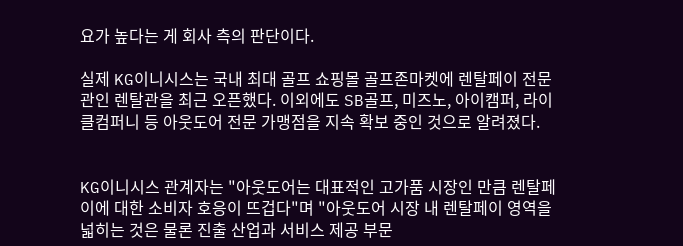요가 높다는 게 회사 측의 판단이다.

실제 KG이니시스는 국내 최대 골프 쇼핑몰 골프존마켓에 렌탈페이 전문관인 렌탈관을 최근 오픈했다. 이외에도 SB골프, 미즈노, 아이캠퍼, 라이클컴퍼니 등 아웃도어 전문 가맹점을 지속 확보 중인 것으로 알려졌다.


KG이니시스 관계자는 "아웃도어는 대표적인 고가품 시장인 만큼 렌탈페이에 대한 소비자 호응이 뜨겁다"며 "아웃도어 시장 내 렌탈페이 영역을 넓히는 것은 물론 진출 산업과 서비스 제공 부문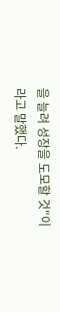을 늘려 성장을 도모할 것"이라고 말했다.